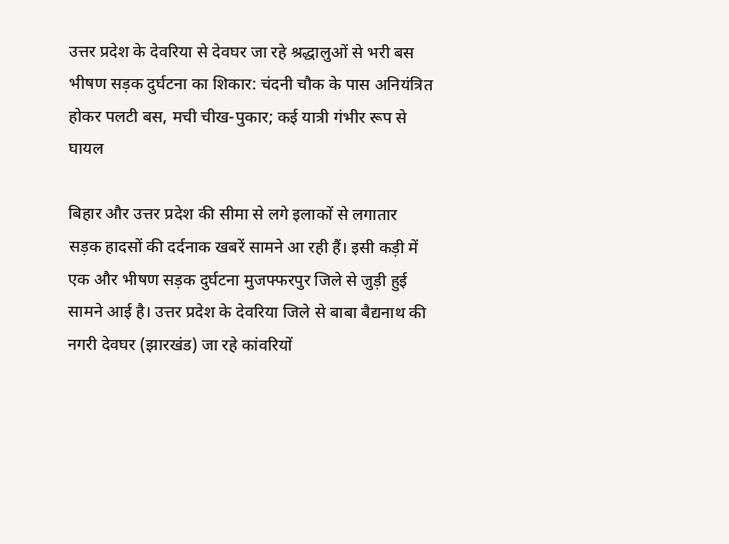उत्तर प्रदेश के देवरिया से देवघर जा रहे श्रद्धालुओं से भरी बस भीषण सड़क दुर्घटना का शिकार: चंदनी चौक के पास अनियंत्रित होकर पलटी बस, मची चीख-पुकार; कई यात्री गंभीर रूप से घायल

बिहार और उत्तर प्रदेश की सीमा से लगे इलाकों से लगातार सड़क हादसों की दर्दनाक खबरें सामने आ रही हैं। इसी कड़ी में एक और भीषण सड़क दुर्घटना मुजफ्फरपुर जिले से जुड़ी हुई सामने आई है। उत्तर प्रदेश के देवरिया जिले से बाबा बैद्यनाथ की नगरी देवघर (झारखंड) जा रहे कांवरियों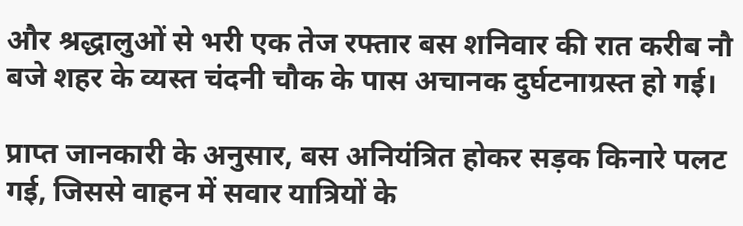और श्रद्धालुओं से भरी एक तेज रफ्तार बस शनिवार की रात करीब नौ बजे शहर के व्यस्त चंदनी चौक के पास अचानक दुर्घटनाग्रस्त हो गई।

प्राप्त जानकारी के अनुसार, बस अनियंत्रित होकर सड़क किनारे पलट गई, जिससे वाहन में सवार यात्रियों के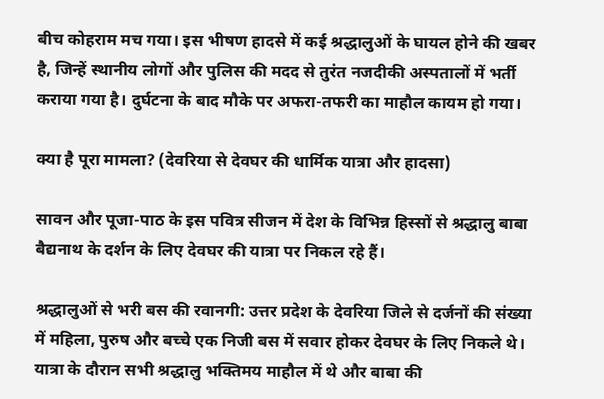बीच कोहराम मच गया। इस भीषण हादसे में कई श्रद्धालुओं के घायल होने की खबर है, जिन्हें स्थानीय लोगों और पुलिस की मदद से तुरंत नजदीकी अस्पतालों में भर्ती कराया गया है। दुर्घटना के बाद मौके पर अफरा-तफरी का माहौल कायम हो गया।

क्या है पूरा मामला? (देवरिया से देवघर की धार्मिक यात्रा और हादसा)

सावन और पूजा-पाठ के इस पवित्र सीजन में देश के विभिन्न हिस्सों से श्रद्धालु बाबा बैद्यनाथ के दर्शन के लिए देवघर की यात्रा पर निकल रहे हैं।

श्रद्धालुओं से भरी बस की रवानगी: उत्तर प्रदेश के देवरिया जिले से दर्जनों की संख्या में महिला, पुरुष और बच्चे एक निजी बस में सवार होकर देवघर के लिए निकले थे। यात्रा के दौरान सभी श्रद्धालु भक्तिमय माहौल में थे और बाबा की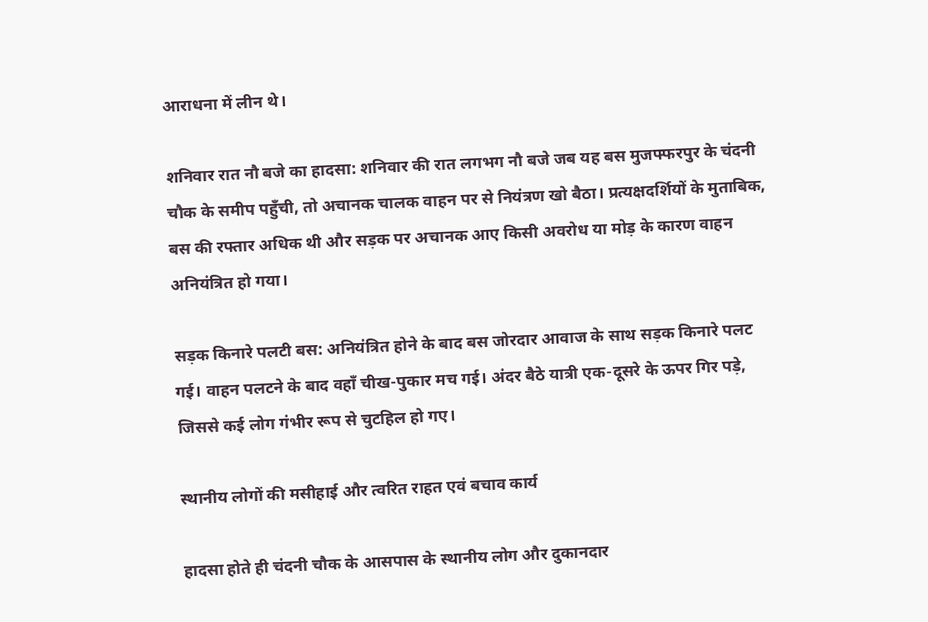आराधना में लीन थे।

शनिवार रात नौ बजे का हादसा: शनिवार की रात लगभग नौ बजे जब यह बस मुजफ्फरपुर के चंदनी चौक के समीप पहुँची, तो अचानक चालक वाहन पर से नियंत्रण खो बैठा। प्रत्यक्षदर्शियों के मुताबिक, बस की रफ्तार अधिक थी और सड़क पर अचानक आए किसी अवरोध या मोड़ के कारण वाहन अनियंत्रित हो गया।

सड़क किनारे पलटी बस: अनियंत्रित होने के बाद बस जोरदार आवाज के साथ सड़क किनारे पलट गई। वाहन पलटने के बाद वहाँ चीख-पुकार मच गई। अंदर बैठे यात्री एक-दूसरे के ऊपर गिर पड़े, जिससे कई लोग गंभीर रूप से चुटहिल हो गए।

स्थानीय लोगों की मसीहाई और त्वरित राहत एवं बचाव कार्य

हादसा होते ही चंदनी चौक के आसपास के स्थानीय लोग और दुकानदार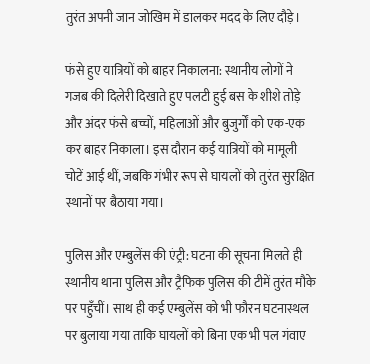तुरंत अपनी जान जोखिम में डालकर मदद के लिए दौड़े।

फंसे हुए यात्रियों को बाहर निकालना: स्थानीय लोगों ने गजब की दिलेरी दिखाते हुए पलटी हुई बस के शीशे तोड़े और अंदर फंसे बच्चों, महिलाओं और बुजुर्गों को एक-एक कर बाहर निकाला। इस दौरान कई यात्रियों को मामूली चोटें आई थीं, जबकि गंभीर रूप से घायलों को तुरंत सुरक्षित स्थानों पर बैठाया गया।

पुलिस और एम्बुलेंस की एंट्री: घटना की सूचना मिलते ही स्थानीय थाना पुलिस और ट्रैफिक पुलिस की टीमें तुरंत मौके पर पहुँचीं। साथ ही कई एम्बुलेंस को भी फौरन घटनास्थल पर बुलाया गया ताकि घायलों को बिना एक भी पल गंवाए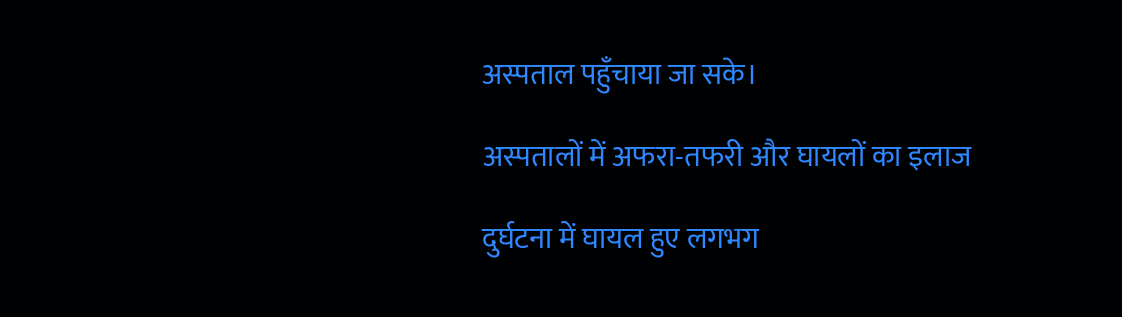अस्पताल पहुँचाया जा सके।

अस्पतालों में अफरा-तफरी और घायलों का इलाज

दुर्घटना में घायल हुए लगभग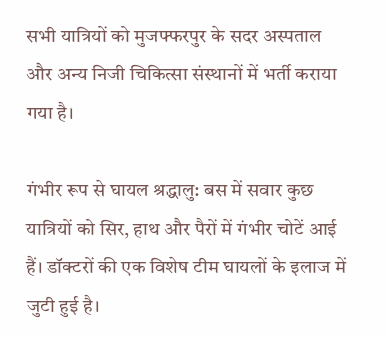सभी यात्रियों को मुजफ्फरपुर के सदर अस्पताल और अन्य निजी चिकित्सा संस्थानों में भर्ती कराया गया है।

गंभीर रूप से घायल श्रद्धालु: बस में सवार कुछ यात्रियों को सिर, हाथ और पैरों में गंभीर चोटें आई हैं। डॉक्टरों की एक विशेष टीम घायलों के इलाज में जुटी हुई है।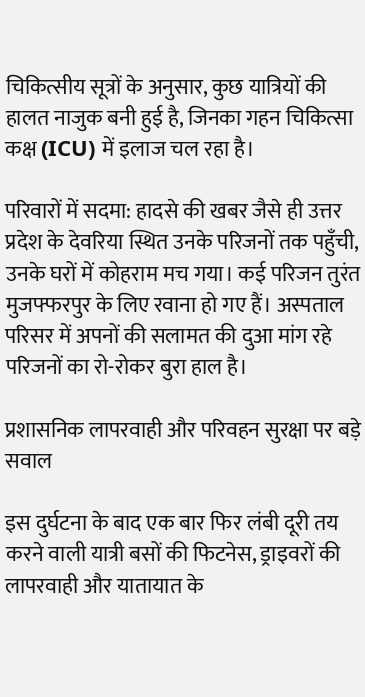चिकित्सीय सूत्रों के अनुसार, कुछ यात्रियों की हालत नाजुक बनी हुई है, जिनका गहन चिकित्सा कक्ष (ICU) में इलाज चल रहा है।

परिवारों में सदमा: हादसे की खबर जैसे ही उत्तर प्रदेश के देवरिया स्थित उनके परिजनों तक पहुँची, उनके घरों में कोहराम मच गया। कई परिजन तुरंत मुजफ्फरपुर के लिए रवाना हो गए हैं। अस्पताल परिसर में अपनों की सलामत की दुआ मांग रहे परिजनों का रो-रोकर बुरा हाल है।

प्रशासनिक लापरवाही और परिवहन सुरक्षा पर बड़े सवाल

इस दुर्घटना के बाद एक बार फिर लंबी दूरी तय करने वाली यात्री बसों की फिटनेस, ड्राइवरों की लापरवाही और यातायात के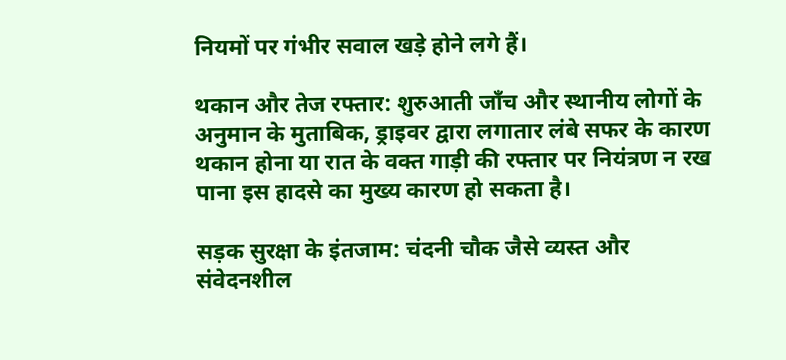नियमों पर गंभीर सवाल खड़े होने लगे हैं।

थकान और तेज रफ्तार: शुरुआती जाँच और स्थानीय लोगों के अनुमान के मुताबिक, ड्राइवर द्वारा लगातार लंबे सफर के कारण थकान होना या रात के वक्त गाड़ी की रफ्तार पर नियंत्रण न रख पाना इस हादसे का मुख्य कारण हो सकता है।

सड़क सुरक्षा के इंतजाम: चंदनी चौक जैसे व्यस्त और संवेदनशील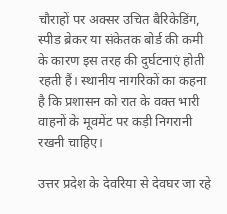चौराहों पर अक्सर उचित बैरिकेडिंग, स्पीड ब्रेकर या संकेतक बोर्ड की कमी के कारण इस तरह की दुर्घटनाएं होती रहती हैं। स्थानीय नागरिकों का कहना है कि प्रशासन को रात के वक्त भारी वाहनों के मूवमेंट पर कड़ी निगरानी रखनी चाहिए।

उत्तर प्रदेश के देवरिया से देवघर जा रहे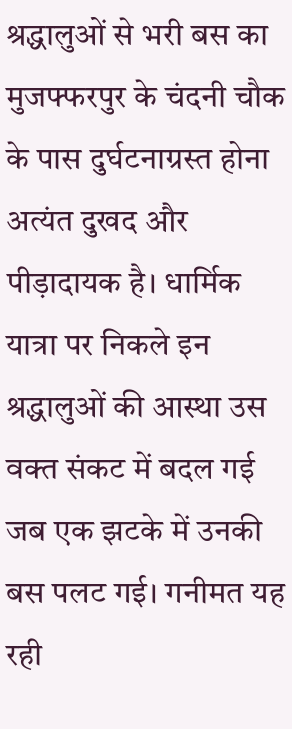श्रद्धालुओं से भरी बस का मुजफ्फरपुर के चंदनी चौक के पास दुर्घटनाग्रस्त होना अत्यंत दुखद और पीड़ादायक है। धार्मिक यात्रा पर निकले इन श्रद्धालुओं की आस्था उस वक्त संकट में बदल गई जब एक झटके में उनकी बस पलट गई। गनीमत यह रही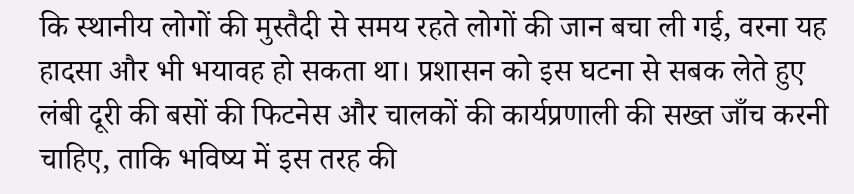कि स्थानीय लोगों की मुस्तैदी से समय रहते लोगों की जान बचा ली गई, वरना यह हादसा और भी भयावह हो सकता था। प्रशासन को इस घटना से सबक लेते हुए लंबी दूरी की बसों की फिटनेस और चालकों की कार्यप्रणाली की सख्त जाँच करनी चाहिए, ताकि भविष्य में इस तरह की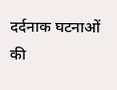दर्दनाक घटनाओं की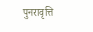पुनरावृत्ति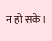न हो सके।